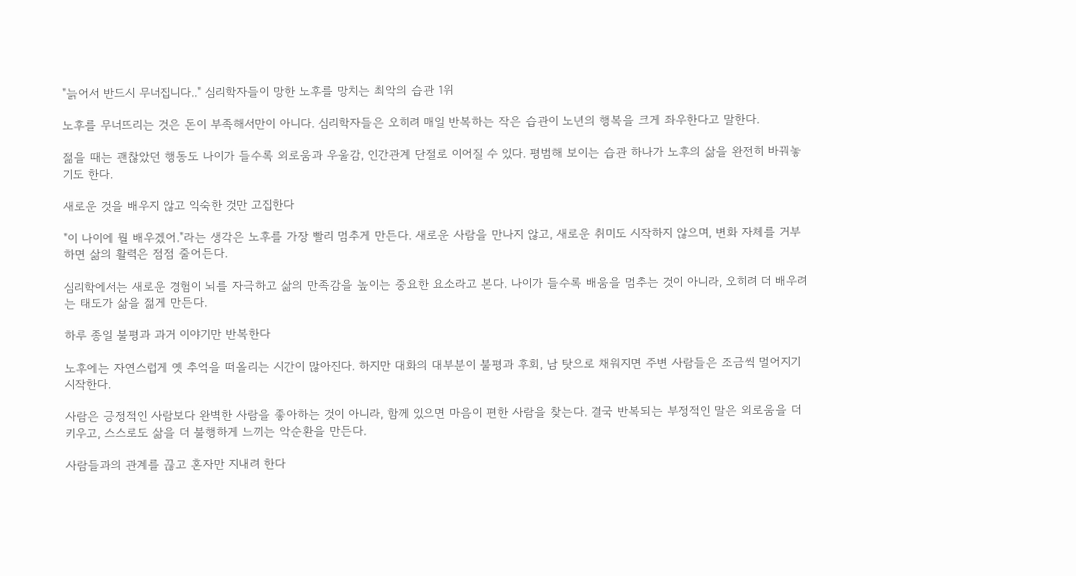"늙어서 반드시 무너집니다.." 심리학자들이 망한 노후를 망치는 최악의 습관 1위

노후를 무너뜨리는 것은 돈이 부족해서만이 아니다. 심리학자들은 오히려 매일 반복하는 작은 습관이 노년의 행복을 크게 좌우한다고 말한다.

젊을 때는 괜찮았던 행동도 나이가 들수록 외로움과 우울감, 인간관계 단절로 이어질 수 있다. 평범해 보이는 습관 하나가 노후의 삶을 완전히 바꿔놓기도 한다.

새로운 것을 배우지 않고 익숙한 것만 고집한다

"이 나이에 뭘 배우겠어."라는 생각은 노후를 가장 빨리 멈추게 만든다. 새로운 사람을 만나지 않고, 새로운 취미도 시작하지 않으며, 변화 자체를 거부하면 삶의 활력은 점점 줄어든다.

심리학에서는 새로운 경험이 뇌를 자극하고 삶의 만족감을 높이는 중요한 요소라고 본다. 나이가 들수록 배움을 멈추는 것이 아니라, 오히려 더 배우려는 태도가 삶을 젊게 만든다.

하루 종일 불평과 과거 이야기만 반복한다

노후에는 자연스럽게 옛 추억을 떠올리는 시간이 많아진다. 하지만 대화의 대부분이 불평과 후회, 남 탓으로 채워지면 주변 사람들은 조금씩 멀어지기 시작한다.

사람은 긍정적인 사람보다 완벽한 사람을 좋아하는 것이 아니라, 함께 있으면 마음이 편한 사람을 찾는다. 결국 반복되는 부정적인 말은 외로움을 더 키우고, 스스로도 삶을 더 불행하게 느끼는 악순환을 만든다.

사람들과의 관계를 끊고 혼자만 지내려 한다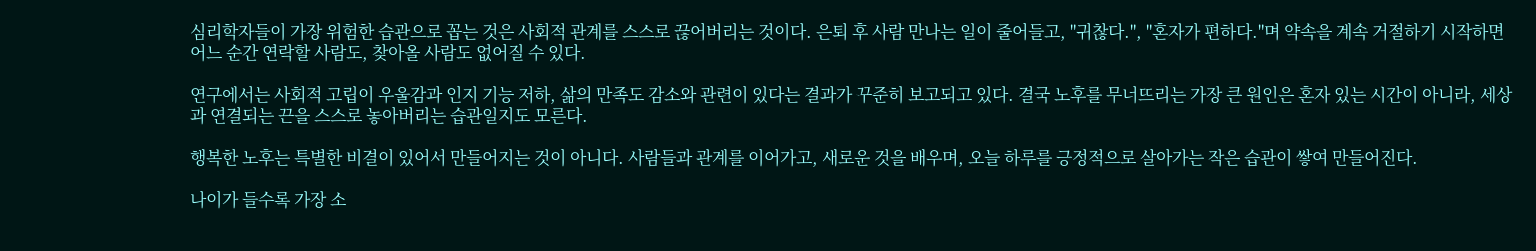심리학자들이 가장 위험한 습관으로 꼽는 것은 사회적 관계를 스스로 끊어버리는 것이다. 은퇴 후 사람 만나는 일이 줄어들고, "귀찮다.", "혼자가 편하다."며 약속을 계속 거절하기 시작하면 어느 순간 연락할 사람도, 찾아올 사람도 없어질 수 있다.

연구에서는 사회적 고립이 우울감과 인지 기능 저하, 삶의 만족도 감소와 관련이 있다는 결과가 꾸준히 보고되고 있다. 결국 노후를 무너뜨리는 가장 큰 원인은 혼자 있는 시간이 아니라, 세상과 연결되는 끈을 스스로 놓아버리는 습관일지도 모른다.

행복한 노후는 특별한 비결이 있어서 만들어지는 것이 아니다. 사람들과 관계를 이어가고, 새로운 것을 배우며, 오늘 하루를 긍정적으로 살아가는 작은 습관이 쌓여 만들어진다.

나이가 들수록 가장 소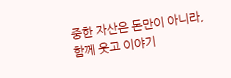중한 자산은 돈만이 아니라, 함께 웃고 이야기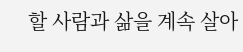할 사람과 삶을 계속 살아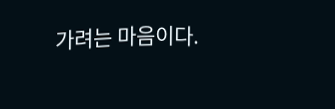가려는 마음이다.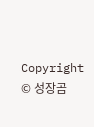Copyright © 성장곰